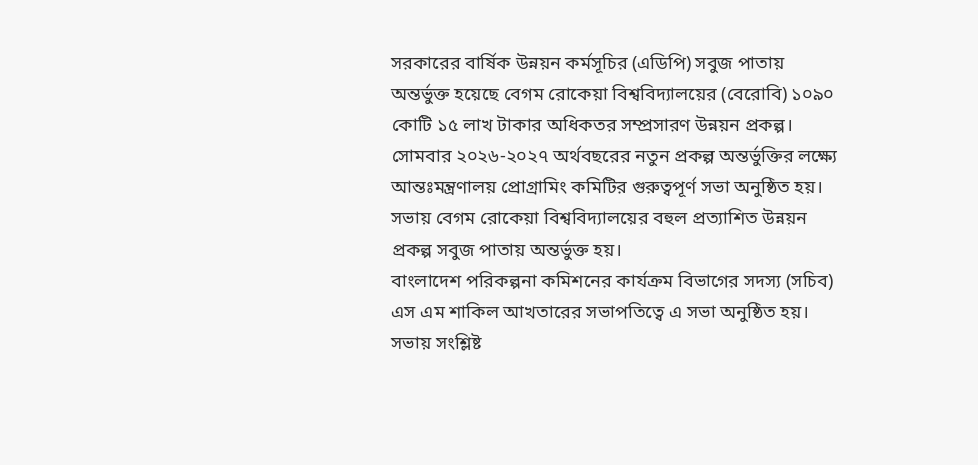সরকারের বার্ষিক উন্নয়ন কর্মসূচির (এডিপি) সবুজ পাতায় অন্তর্ভুক্ত হয়েছে বেগম রোকেয়া বিশ্ববিদ্যালয়ের (বেরোবি) ১০৯০ কোটি ১৫ লাখ টাকার অধিকতর সম্প্রসারণ উন্নয়ন প্রকল্প।
সোমবার ২০২৬-২০২৭ অর্থবছরের নতুন প্রকল্প অন্তর্ভুক্তির লক্ষ্যে আন্তঃমন্ত্রণালয় প্রোগ্রামিং কমিটির গুরুত্বপূর্ণ সভা অনুষ্ঠিত হয়। সভায় বেগম রোকেয়া বিশ্ববিদ্যালয়ের বহুল প্রত্যাশিত উন্নয়ন প্রকল্প সবুজ পাতায় অন্তর্ভুক্ত হয়।
বাংলাদেশ পরিকল্পনা কমিশনের কার্যক্রম বিভাগের সদস্য (সচিব) এস এম শাকিল আখতারের সভাপতিত্বে এ সভা অনুষ্ঠিত হয়। সভায় সংশ্লিষ্ট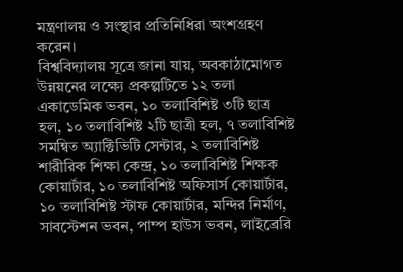মন্ত্রণালয় ও সংস্থার প্রতিনিধিরা অংশগ্রহণ করেন।
বিশ্ববিদ্যালয় সূত্রে জানা যায়, অবকাঠামোগত উন্নয়নের লক্ষ্যে প্রকল্পটিতে ১২ তলা একাডেমিক ভবন, ১০ তলাবিশিষ্ট ৩টি ছাত্র হল, ১০ তলাবিশিষ্ট ২টি ছাত্রী হল, ৭ তলাবিশিষ্ট সমন্বিত অ্যাক্টিভিটি সেন্টার, ২ তলাবিশিষ্ট শারীরিক শিক্ষা কেন্দ্র, ১০ তলাবিশিষ্ট শিক্ষক কোয়ার্টার, ১০ তলাবিশিষ্ট অফিসার্স কোয়ার্টার, ১০ তলাবিশিষ্ট স্টাফ কোয়ার্টার, মন্দির নির্মাণ, সাবস্টেশন ভবন, পাম্প হাউস ভবন, লাইব্রেরি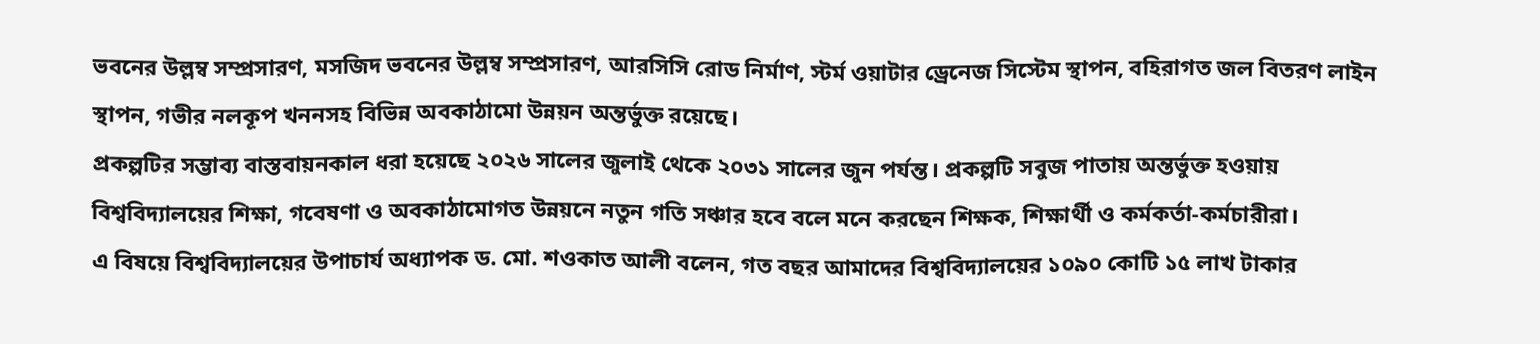ভবনের উল্লম্ব সম্প্রসারণ, মসজিদ ভবনের উল্লম্ব সম্প্রসারণ, আরসিসি রোড নির্মাণ, স্টর্ম ওয়াটার ড্রেনেজ সিস্টেম স্থাপন, বহিরাগত জল বিতরণ লাইন স্থাপন, গভীর নলকূপ খননসহ বিভিন্ন অবকাঠামো উন্নয়ন অন্তর্ভুক্ত রয়েছে।
প্রকল্পটির সম্ভাব্য বাস্তবায়নকাল ধরা হয়েছে ২০২৬ সালের জুলাই থেকে ২০৩১ সালের জুন পর্যন্ত। প্রকল্পটি সবুজ পাতায় অন্তর্ভুক্ত হওয়ায় বিশ্ববিদ্যালয়ের শিক্ষা, গবেষণা ও অবকাঠামোগত উন্নয়নে নতুন গতি সঞ্চার হবে বলে মনে করছেন শিক্ষক, শিক্ষার্থী ও কর্মকর্তা-কর্মচারীরা।
এ বিষয়ে বিশ্ববিদ্যালয়ের উপাচার্য অধ্যাপক ড. মো. শওকাত আলী বলেন, গত বছর আমাদের বিশ্ববিদ্যালয়ের ১০৯০ কোটি ১৫ লাখ টাকার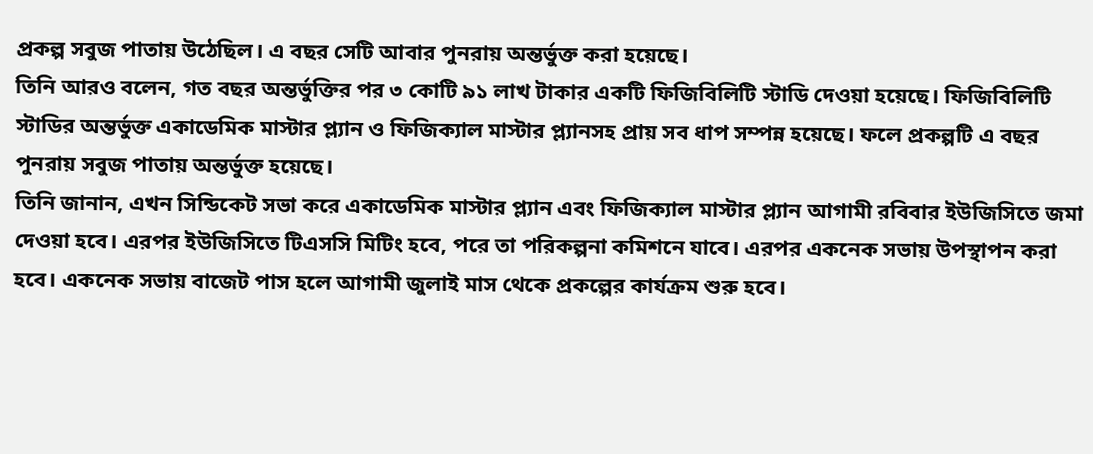প্রকল্প সবুজ পাতায় উঠেছিল। এ বছর সেটি আবার পুনরায় অন্তর্ভুক্ত করা হয়েছে।
তিনি আরও বলেন, গত বছর অন্তর্ভুক্তির পর ৩ কোটি ৯১ লাখ টাকার একটি ফিজিবিলিটি স্টাডি দেওয়া হয়েছে। ফিজিবিলিটি স্টাডির অন্তর্ভুক্ত একাডেমিক মাস্টার প্ল্যান ও ফিজিক্যাল মাস্টার প্ল্যানসহ প্রায় সব ধাপ সম্পন্ন হয়েছে। ফলে প্রকল্পটি এ বছর পুনরায় সবুজ পাতায় অন্তর্ভুক্ত হয়েছে।
তিনি জানান, এখন সিন্ডিকেট সভা করে একাডেমিক মাস্টার প্ল্যান এবং ফিজিক্যাল মাস্টার প্ল্যান আগামী রবিবার ইউজিসিতে জমা দেওয়া হবে। এরপর ইউজিসিতে টিএসসি মিটিং হবে, পরে তা পরিকল্পনা কমিশনে যাবে। এরপর একনেক সভায় উপস্থাপন করা হবে। একনেক সভায় বাজেট পাস হলে আগামী জুলাই মাস থেকে প্রকল্পের কার্যক্রম শুরু হবে।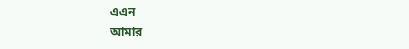এএন
আমার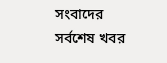সংবাদের সর্বশেষ খবর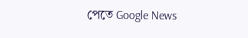পেতে Google News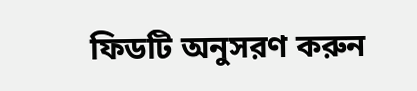ফিডটি অনুসরণ করুন